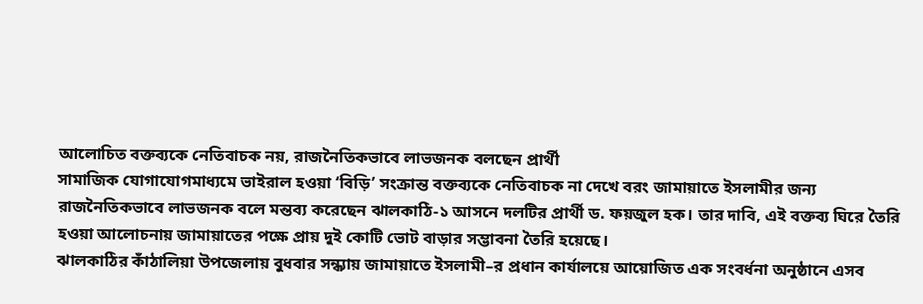আলোচিত বক্তব্যকে নেতিবাচক নয়, রাজনৈতিকভাবে লাভজনক বলছেন প্রার্থী
সামাজিক যোগাযোগমাধ্যমে ভাইরাল হওয়া ‘বিড়ি’ সংক্রান্ত বক্তব্যকে নেতিবাচক না দেখে বরং জামায়াতে ইসলামীর জন্য রাজনৈতিকভাবে লাভজনক বলে মন্তব্য করেছেন ঝালকাঠি-১ আসনে দলটির প্রার্থী ড. ফয়জুল হক। তার দাবি, এই বক্তব্য ঘিরে তৈরি হওয়া আলোচনায় জামায়াতের পক্ষে প্রায় দুই কোটি ভোট বাড়ার সম্ভাবনা তৈরি হয়েছে।
ঝালকাঠির কাঁঠালিয়া উপজেলায় বুধবার সন্ধ্যায় জামায়াতে ইসলামী–র প্রধান কার্যালয়ে আয়োজিত এক সংবর্ধনা অনুষ্ঠানে এসব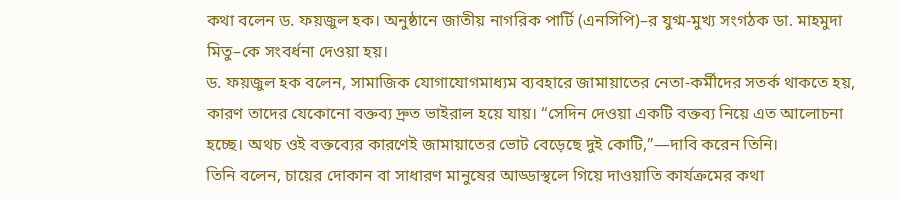কথা বলেন ড. ফয়জুল হক। অনুষ্ঠানে জাতীয় নাগরিক পার্টি (এনসিপি)–র যুগ্ম-মুখ্য সংগঠক ডা. মাহমুদা মিতু–কে সংবর্ধনা দেওয়া হয়।
ড. ফয়জুল হক বলেন, সামাজিক যোগাযোগমাধ্যম ব্যবহারে জামায়াতের নেতা-কর্মীদের সতর্ক থাকতে হয়, কারণ তাদের যেকোনো বক্তব্য দ্রুত ভাইরাল হয়ে যায়। “সেদিন দেওয়া একটি বক্তব্য নিয়ে এত আলোচনা হচ্ছে। অথচ ওই বক্তব্যের কারণেই জামায়াতের ভোট বেড়েছে দুই কোটি,”—দাবি করেন তিনি।
তিনি বলেন, চায়ের দোকান বা সাধারণ মানুষের আড্ডাস্থলে গিয়ে দাওয়াতি কার্যক্রমের কথা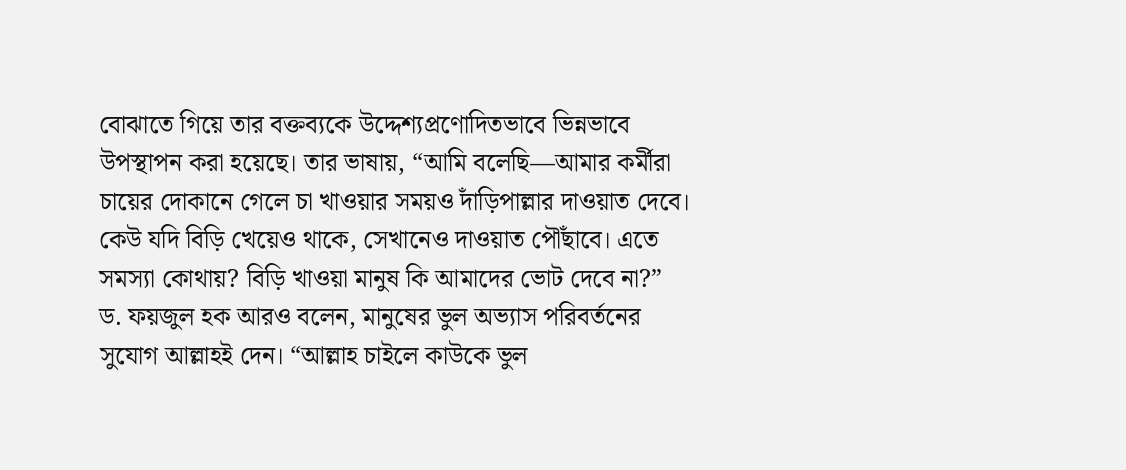বোঝাতে গিয়ে তার বক্তব্যকে উদ্দেশ্যপ্রণোদিতভাবে ভিন্নভাবে উপস্থাপন করা হয়েছে। তার ভাষায়, “আমি বলেছি—আমার কর্মীরা চায়ের দোকানে গেলে চা খাওয়ার সময়ও দাঁড়িপাল্লার দাওয়াত দেবে। কেউ যদি বিড়ি খেয়েও থাকে, সেখানেও দাওয়াত পৌঁছাবে। এতে সমস্যা কোথায়? বিড়ি খাওয়া মানুষ কি আমাদের ভোট দেবে না?”
ড. ফয়জুল হক আরও বলেন, মানুষের ভুল অভ্যাস পরিবর্তনের সুযোগ আল্লাহই দেন। “আল্লাহ চাইলে কাউকে ভুল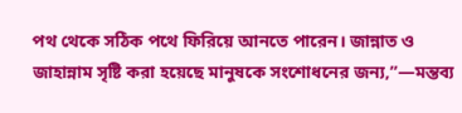পথ থেকে সঠিক পথে ফিরিয়ে আনতে পারেন। জান্নাত ও জাহান্নাম সৃষ্টি করা হয়েছে মানুষকে সংশোধনের জন্য,”—মন্তব্য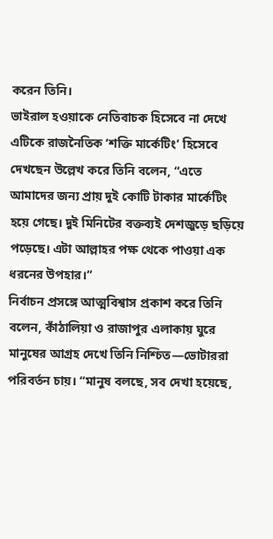করেন তিনি।
ভাইরাল হওয়াকে নেতিবাচক হিসেবে না দেখে এটিকে রাজনৈতিক ‘শক্তি মার্কেটিং’ হিসেবে দেখছেন উল্লেখ করে তিনি বলেন, “এতে আমাদের জন্য প্রায় দুই কোটি টাকার মার্কেটিং হয়ে গেছে। দুই মিনিটের বক্তব্যই দেশজুড়ে ছড়িয়ে পড়েছে। এটা আল্লাহর পক্ষ থেকে পাওয়া এক ধরনের উপহার।”
নির্বাচন প্রসঙ্গে আত্মবিশ্বাস প্রকাশ করে তিনি বলেন, কাঁঠালিয়া ও রাজাপুর এলাকায় ঘুরে মানুষের আগ্রহ দেখে তিনি নিশ্চিত—ভোটাররা পরিবর্তন চায়। “মানুষ বলছে, সব দেখা হয়েছে,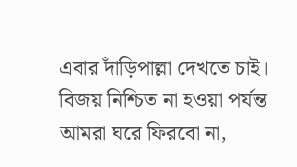এবার দাঁড়িপাল্লা দেখতে চাই। বিজয় নিশ্চিত না হওয়া পর্যন্ত আমরা ঘরে ফিরবো না,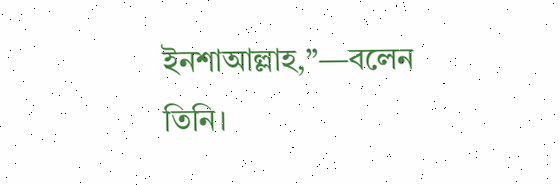ইনশাআল্লাহ,”—বলেন তিনি।